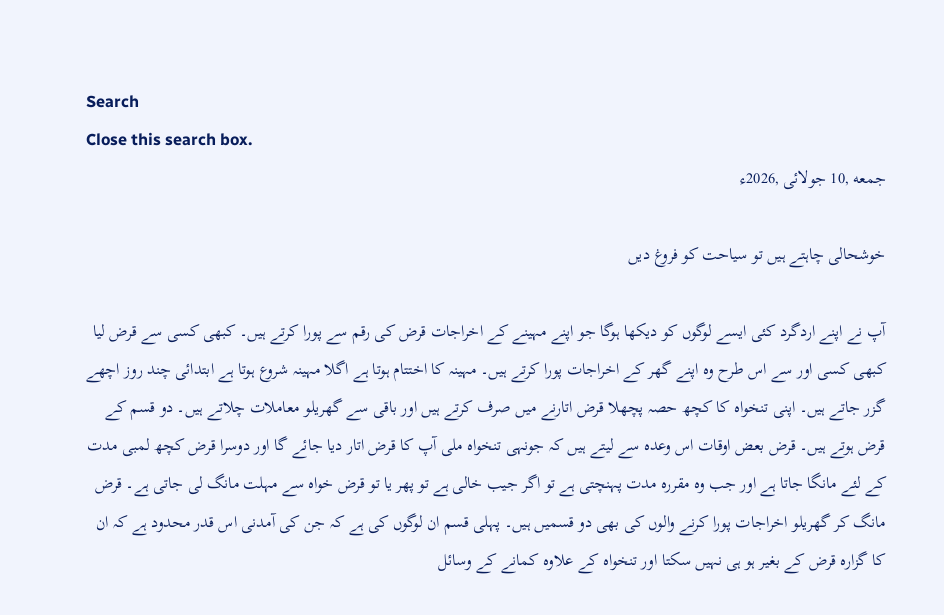Search
Close this search box.
جمعه ,10 جولائی ,2026ء

خوشحالی چاہتے ہیں تو سیاحت کو فروغ دیں

آپ نے اپنے اردگرد کئی ایسے لوگوں کو دیکھا ہوگا جو اپنے مہینے کے اخراجات قرض کی رقم سے پورا کرتے ہیں۔ کبھی کسی سے قرض لیا کبھی کسی اور سے اس طرح وہ اپنے گھر کے اخراجات پورا کرتے ہیں۔ مہینہ کا اختتام ہوتا ہے اگلا مہینہ شروع ہوتا ہے ابتدائی چند روز اچھے گزر جاتے ہیں۔ اپنی تنخواہ کا کچھ حصہ پچھلا قرض اتارنے میں صرف کرتے ہیں اور باقی سے گھریلو معاملات چلاتے ہیں۔ دو قسم کے قرض ہوتے ہیں۔ قرض بعض اوقات اس وعدہ سے لیتے ہیں کہ جونہی تنخواہ ملی آپ کا قرض اتار دیا جائے گا اور دوسرا قرض کچھ لمبی مدت کے لئے مانگا جاتا ہے اور جب وہ مقررہ مدت پہنچتی ہے تو اگر جیب خالی ہے تو پھر یا تو قرض خواہ سے مہلت مانگ لی جاتی ہے۔ قرض مانگ کر گھریلو اخراجات پورا کرنے والوں کی بھی دو قسمیں ہیں۔ پہلی قسم ان لوگوں کی ہے کہ جن کی آمدنی اس قدر محدود ہے کہ ان کا گزارہ قرض کے بغیر ہو ہی نہیں سکتا اور تنخواہ کے علاوہ کمانے کے وسائل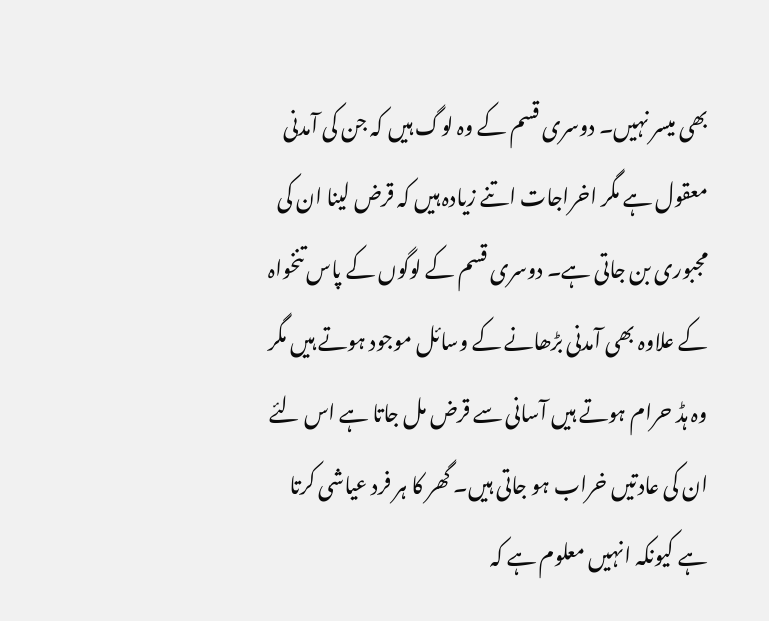بھی میسر نہیں۔ دوسری قسم کے وہ لوگ ہیں کہ جن کی آمدنی معقول ہے مگر اخراجات اتنے زیادہ ہیں کہ قرض لینا ان کی مجبوری بن جاتی ہے۔ دوسری قسم کے لوگوں کے پاس تنخواہ کے علاوہ بھی آمدنی بڑھانے کے وسائل موجود ہوتے ہیں مگر وہ ہڈ حرام ہوتے ہیں آسانی سے قرض مل جاتا ہے اس لئے ان کی عادتیں خراب ہو جاتی ہیں۔ گھر کا ہر فرد عیاشی کرتا ہے کیونکہ انہیں معلوم ہے کہ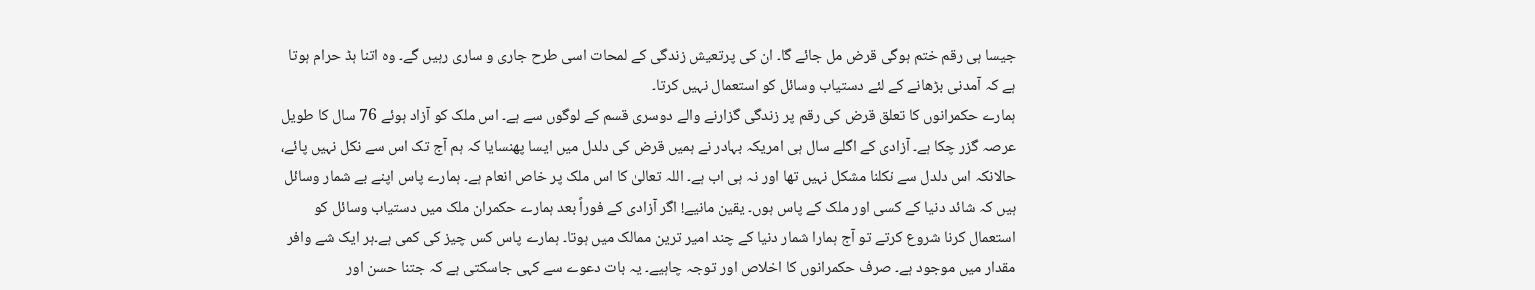جیسا ہی رقم ختم ہوگی قرض مل جائے گا۔ ان کی پرتعیش زندگی کے لمحات اسی طرح جاری و ساری رہیں گے۔ وہ اتنا ہڈ حرام ہوتا ہے کہ آمدنی بڑھانے کے لئے دستیاب وسائل کو استعمال نہیں کرتا۔
ہمارے حکمرانوں کا تعلق قرض کی رقم پر زندگی گزارنے والے دوسری قسم کے لوگوں سے ہے۔ اس ملک کو آزاد ہوئے 76 سال کا طویل عرصہ گزر چکا ہے۔ آزادی کے اگلے سال ہی امریکہ بہادر نے ہمیں قرض کی دلدل میں ایسا پھنسایا کہ ہم آج تک اس سے نکل نہیں پائے، حالانکہ اس دلدل سے نکلنا مشکل نہیں تھا اور نہ ہی اب ہے۔ اللہ تعالیٰ کا اس ملک پر خاص انعام ہے۔ ہمارے پاس اپنے بے شمار وسائل ہیں کہ شائد دنیا کے کسی اور ملک کے پاس ہوں۔ یقین مانیے! اگر آزادی کے فوراً بعد ہمارے حکمران ملک میں دستیاب وسائل کو استعمال کرنا شروع کرتے تو آج ہمارا شمار دنیا کے چند امیر ترین ممالک میں ہوتا۔ ہمارے پاس کس چیز کی کمی ہے۔ہر ایک شے وافر مقدار میں موجود ہے۔ صرف حکمرانوں کا اخلاص اور توجہ چاہیے۔ یہ بات دعوے سے کہی جاسکتی ہے کہ جتنا حسن اور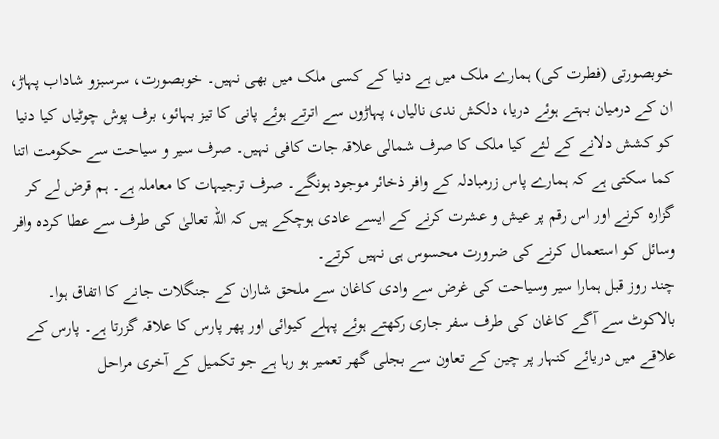خوبصورتی (فطرت کی) ہمارے ملک میں ہے دنیا کے کسی ملک میں بھی نہیں۔ خوبصورت، سرسبزو شاداب پہاڑ، ان کے درمیان بہتے ہوئے دریا، دلکش ندی نالیاں، پہاڑوں سے اترتے ہوئے پانی کا تیز بہائو، برف پوش چوٹیاں کیا دنیا کو کشش دلانے کے لئے کیا ملک کا صرف شمالی علاقہ جات کافی نہیں۔ صرف سیر و سیاحت سے حکومت اتنا کما سکتی ہے کہ ہمارے پاس زرمبادلہ کے وافر ذخائر موجود ہونگے۔ صرف ترجیہات کا معاملہ ہے۔ ہم قرض لے کر گزارہ کرنے اور اس رقم پر عیش و عشرت کرنے کے ایسے عادی ہوچکے ہیں کہ اللہ تعالیٰ کی طرف سے عطا کردہ وافر وسائل کو استعمال کرنے کی ضرورت محسوس ہی نہیں کرتے۔
چند روز قبل ہمارا سیر وسیاحت کی غرض سے وادی کاغان سے ملحق شاران کے جنگلات جانے کا اتفاق ہوا۔ بالاکوٹ سے آگے کاغان کی طرف سفر جاری رکھتے ہوئے پہلے کیوائی اور پھر پارس کا علاقہ گزرتا ہے۔ پارس کے علاقے میں دریائے کنہار پر چین کے تعاون سے بجلی گھر تعمیر ہو رہا ہے جو تکمیل کے آخری مراحل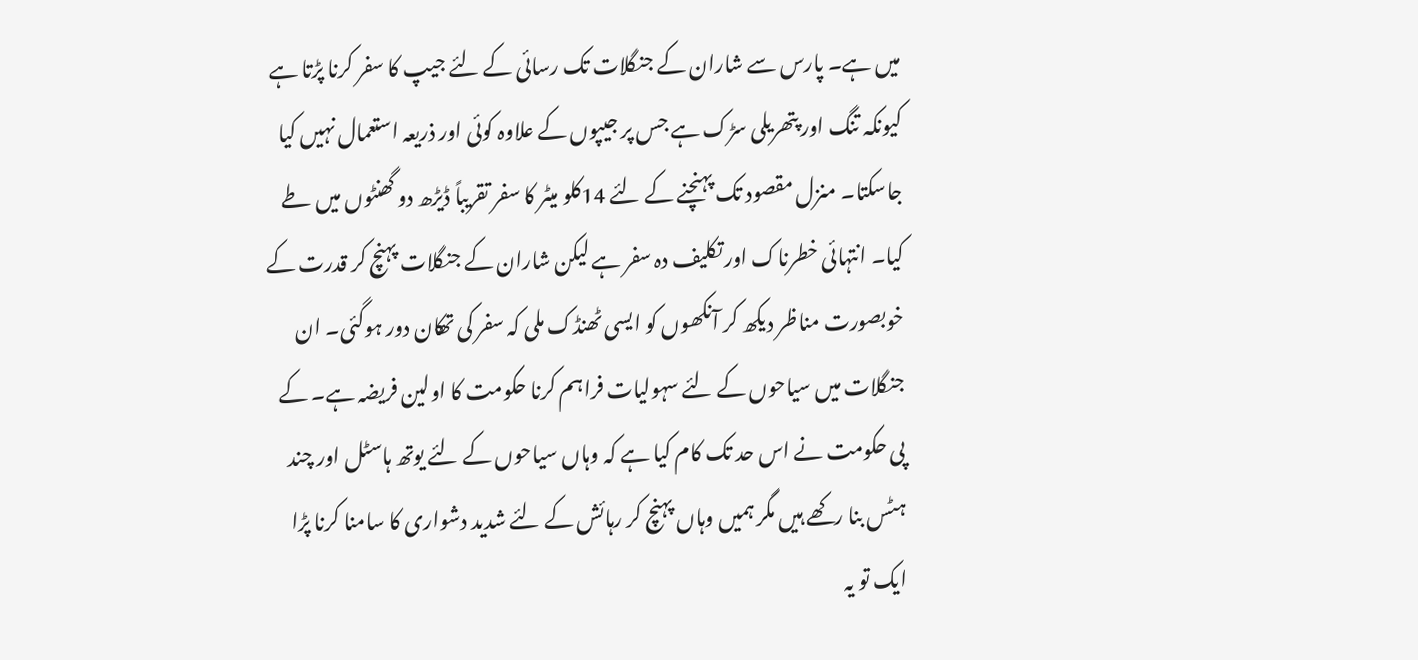میں ہے۔ پارس سے شاران کے جنگلات تک رسائی کے لئے جیپ کا سفر کرنا پڑتا ہے کیونکہ تنگ اور پتھریلی سڑک ہے جس پر جیپوں کے علاوہ کوئی اور ذریعہ استعمال نہیں کیا جاسکتا۔ منزل مقصود تک پہنچنے کے لئے 14کلو میٹر کا سفر تقریباً ڈیڑھ دو گھنٹوں میں طے کیا۔ انتہائی خطرناک اور تکلیف دہ سفر ہے لیکن شاران کے جنگلات پہنچ کر قدرت کے خوبصورت مناظر دیکھ کر آنکھوں کو ایسی ٹھنڈک ملی کہ سفر کی تھکان دور ہوگئی۔ ان جنگلات میں سیاحوں کے لئے سہولیات فراہم کرنا حکومت کا اولین فریضہ ہے۔ کے پی حکومت نے اس حد تک کام کیا ہے کہ وہاں سیاحوں کے لئے یوتھ ہاسٹل اور چند ہٹس بنا رکھے ہیں مگر ہمیں وہاں پہنچ کر رہائش کے لئے شدید دشواری کا سامنا کرنا پڑا ایک تو یہ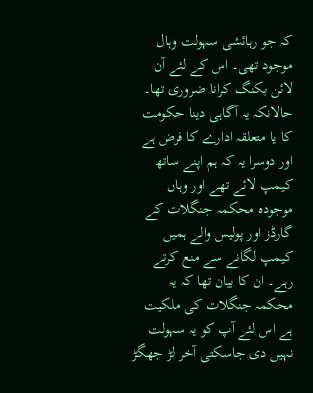کہ جو رہائشی سہولت وہال موجود تھی۔ اس کے لئے آن لائن بکنگ کرانا ضروری تھا۔ حالانکہ یہ آگاہی دینا حکومت کا یا متعلقہ ادارے کا فرض ہے اور دوسرا یہ کہ ہم اپنے ساتھ کیمپ لائے تھے اور وہاں موجودہ محکمہ جنگلات کے گارڈز اور پولیس والے ہمیں کیمپ لگانے سے منع کرتے رہے۔ ان کا بیان تھا کہ یہ محکمہ جنگلات کی ملکیت ہے اس لئے آپ کو یہ سہولت نہیں دی جاسکتی آخر لڑ جھگڑ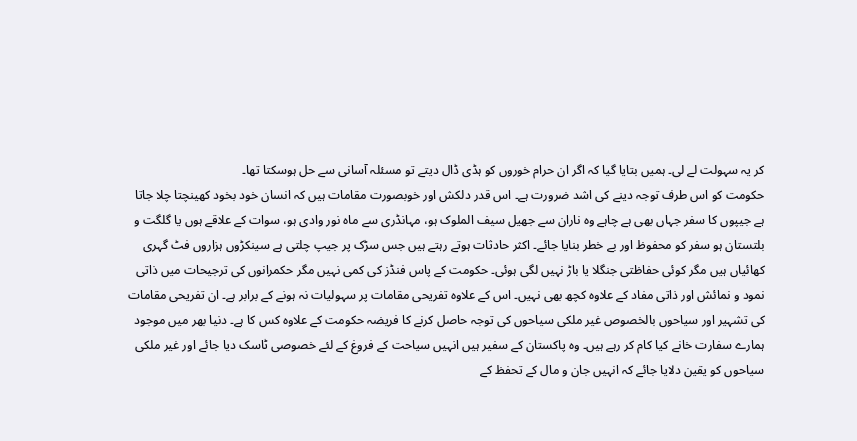کر یہ سہولت لے لی۔ ہمیں بتایا گیا کہ اگر ان حرام خوروں کو ہڈی ڈال دیتے تو مسئلہ آسانی سے حل ہوسکتا تھا۔
حکومت کو اس طرف توجہ دینے کی اشد ضرورت ہے۔ اس قدر دلکش اور خوبصورت مقامات ہیں کہ انسان خود بخود کھینچتا چلا جاتا ہے جیپوں کا سفر جہاں بھی ہے چاہے وہ ناران سے جھیل سیف الملوک ہو، مہانڈری سے ماہ نور وادی ہو، سوات کے علاقے ہوں یا گلگت و بلتستان ہو سفر کو محفوظ اور بے خطر بنایا جائے۔ اکثر حادثات ہوتے رہتے ہیں جس سڑک پر جیپ چلتی ہے سینکڑوں ہزاروں فٹ گہری کھائیاں ہیں مگر کوئی حفاظتی جنگلا یا باڑ نہیں لگی ہوئی۔ حکومت کے پاس فنڈز کی کمی نہیں مگر حکمرانوں کی ترجیحات میں ذاتی نمود و نمائش اور ذاتی مفاد کے علاوہ کچھ بھی نہیں۔ اس کے علاوہ تفریحی مقامات پر سہولیات نہ ہونے کے برابر ہے۔ ان تفریحی مقامات کی تشہیر اور سیاحوں بالخصوص غیر ملکی سیاحوں کی توجہ حاصل کرنے کا فریضہ حکومت کے علاوہ کس کا ہے۔ دنیا بھر میں موجود ہمارے سفارت خانے کیا کام کر رہے ہیں۔ وہ پاکستان کے سفیر ہیں انہیں سیاحت کے فروغ کے لئے خصوصی ٹاسک دیا جائے اور غیر ملکی سیاحوں کو یقین دلایا جائے کہ انہیں جان و مال کے تحفظ کے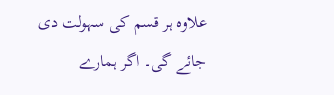علاوہ ہر قسم کی سہولت دی جائے گی۔ اگر ہمارے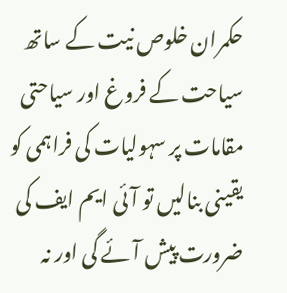حکمران خلوص نیت کے ساتھ سیاحت کے فروغ اور سیاحتی مقامات پر سہولیات کی فراہمی کو یقینی بنالیں تو آئی ایم ایف کی ضرورت پیش آئے گی اور نہ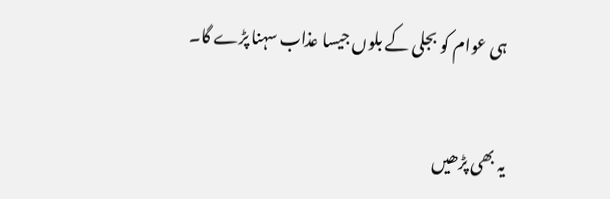ہی عوام کو بجلی کے بلوں جیسا عذاب سہنا پڑے گا۔

یہ بھی پڑھیں